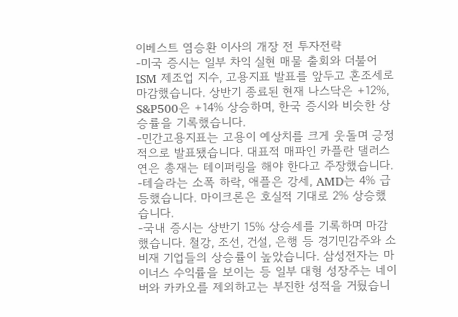이베스트 염승환 이사의 개장 전 투자전략
-미국 증시는 일부 차익 실현 매물 출회와 더불어 ISM 제조업 지수, 고용지표 발표를 앞두고 혼조세로 마감했습니다. 상반기 종료된 현재 나스닥은 +12%, S&P500은 +14% 상승하며, 한국 증시와 비슷한 상승률을 기록했습니다.
-민간고용지표는 고용이 예상치를 크게 웃돌며 긍정적으로 발표됐습니다. 대표적 매파인 카플란 댈러스 연은 총재는 테이퍼링을 해야 한다고 주장했습니다.
-테슬라는 소폭 하락, 애플은 강세, AMD는 4% 급등했습니다. 마이크론은 호실적 기대로 2% 상승했습니다.
-국내 증시는 상반기 15% 상승세를 기록하며 마감했습니다. 철강, 조선, 건설, 은행 등 경기민감주와 소비재 기업들의 상승률이 높았습니다. 삼성전자는 마이너스 수익률을 보이는 등 일부 대형 성장주는 네이버와 카카오를 제외하고는 부진한 성적을 거뒀습니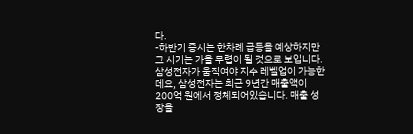다.
-하반기 증시는 한차례 급등을 예상하지만 그 시기는 가을 무렵이 될 것으로 보입니다. 삼성전자가 움직여야 지수 레벨업이 가능한데요, 삼성전자는 최근 9년간 매출액이 200억 원에서 정체되어있습니다. 매출 성장을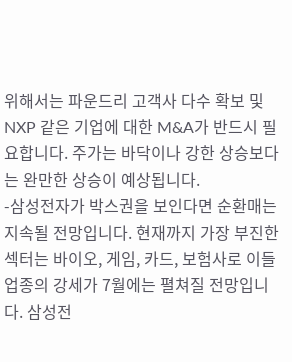위해서는 파운드리 고객사 다수 확보 및 NXP 같은 기업에 대한 M&A가 반드시 필요합니다. 주가는 바닥이나 강한 상승보다는 완만한 상승이 예상됩니다.
-삼성전자가 박스권을 보인다면 순환매는 지속될 전망입니다. 현재까지 가장 부진한 섹터는 바이오, 게임, 카드, 보험사로 이들 업종의 강세가 7월에는 펼쳐질 전망입니다. 삼성전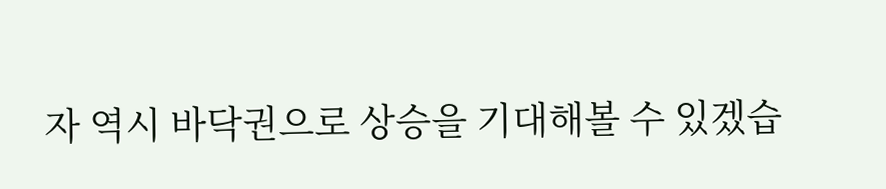자 역시 바닥권으로 상승을 기대해볼 수 있겠습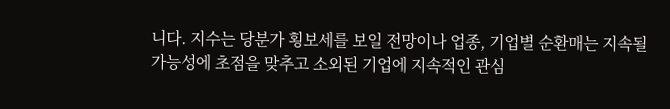니다. 지수는 당분가 횡보세를 보일 전망이나 업종, 기업별 순환매는 지속될 가능성에 초점을 맞추고 소외된 기업에 지속적인 관심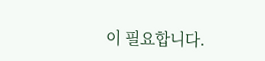이 필요합니다.